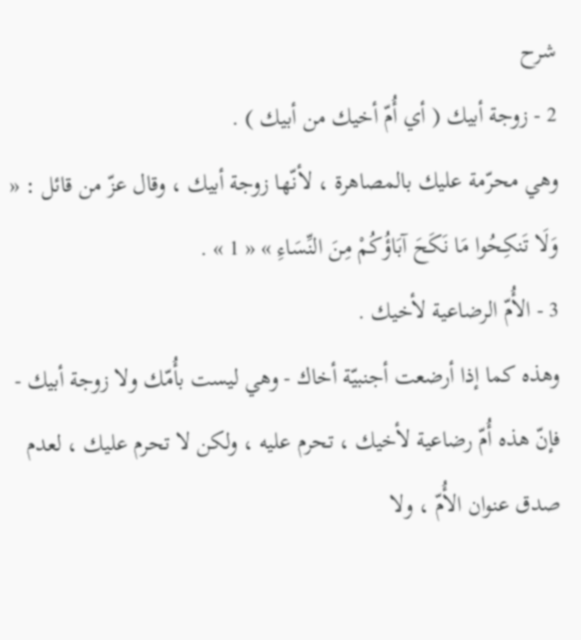شرح
2 - زوجة أبيك ( أي أُمّ أخيك من أبيك ) .
وهي محرّمة عليك بالمصاهرة ، لأنّها زوجة أبيك ، وقال عزّ من قائل : « وَلَا تَنكِحُوا مَا نَكَحَ آبَاؤُكُمْ مِنَ النِّسَاءِ » « 1 » .
3 - الأُمّ الرضاعية لأخيك .
وهذه كما إذا أرضعت أجنبيّة أخاك - وهي ليست بأُمّك ولا زوجة أبيك - فإنّ هذه أُمّ رضاعية لأخيك ، تحرم عليه ، ولكن لا تحرم عليك ، لعدم صدق عنوان الأُمّ ، ولا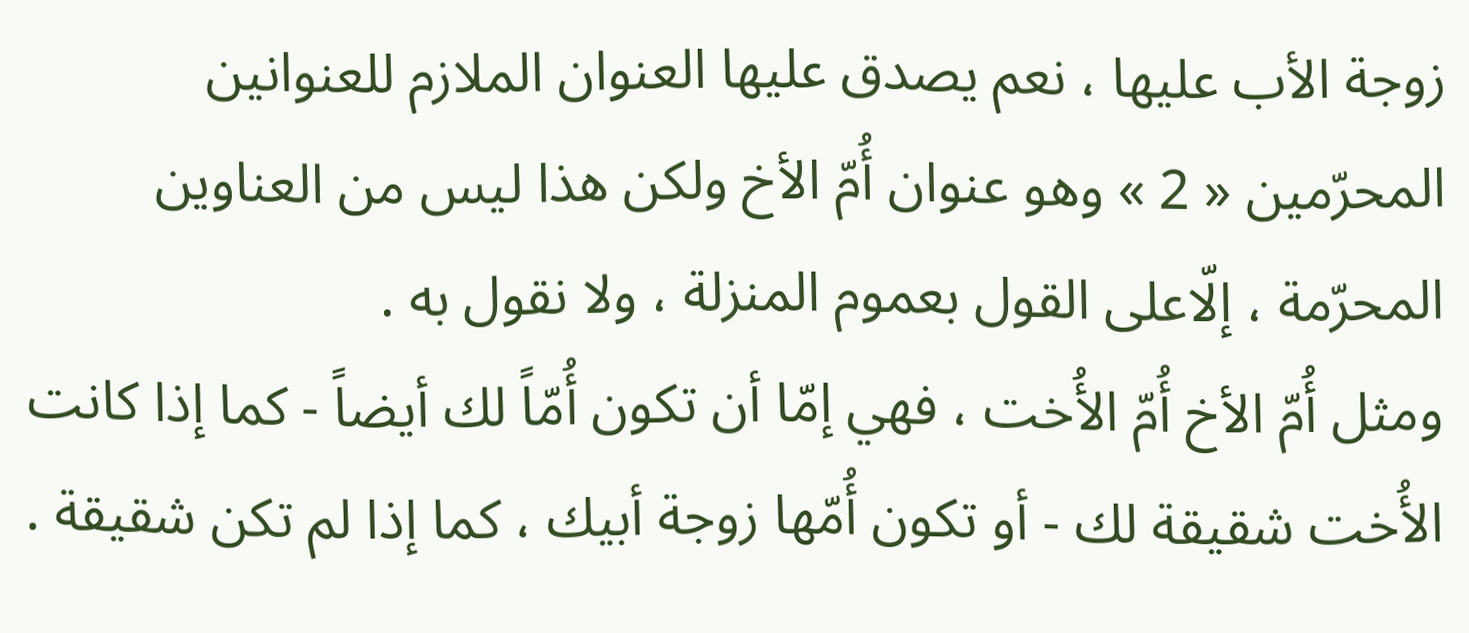زوجة الأب عليها ، نعم يصدق عليها العنوان الملازم للعنوانين المحرّمين « 2 » وهو عنوان أُمّ الأخ ولكن هذا ليس من العناوين المحرّمة ، إلّاعلى القول بعموم المنزلة ، ولا نقول به .
ومثل أُمّ الأخ أُمّ الأُخت ، فهي إمّا أن تكون أُمّاً لك أيضاً - كما إذا كانت الأُخت شقيقة لك - أو تكون أُمّها زوجة أبيك ، كما إذا لم تكن شقيقة .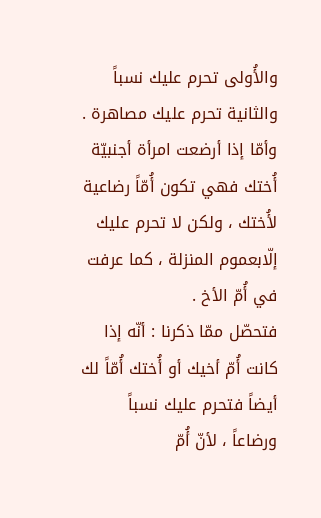والأُولى تحرم عليك نسباً والثانية تحرم عليك مصاهرة .
وأمّا إذا أرضعت امرأة أجنبيّة أُختك فهي تكون أُمّاً رضاعية لأُختك ، ولكن لا تحرم عليك إلّابعموم المنزلة ، كما عرفت في أُمّ الأخ .
فتحصّل ممّا ذكرنا : أنّه إذا كانت أُمّ أخيك أو أُختك أُمّاً لك أيضاً فتحرم عليك نسباً ورضاعاً ، لأنّ أُمّ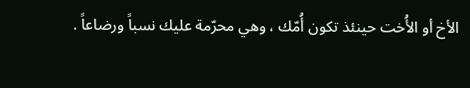الأخ أو الأُخت حينئذ تكون أُمّك ، وهي محرّمة عليك نسباً ورضاعاً .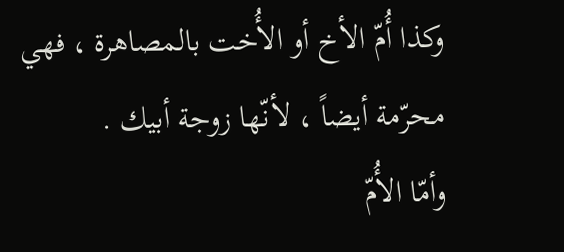وكذا أُمّ الأخ أو الأُخت بالمصاهرة ، فهي محرّمة أيضاً ، لأنّها زوجة أبيك .
وأمّا الأُمّ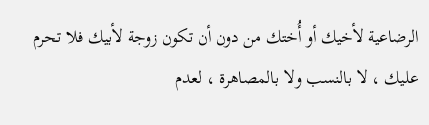الرضاعية لأخيك أو أُختك من دون أن تكون زوجة لأبيك فلا تحرم عليك ، لا بالنسب ولا بالمصاهرة ، لعدم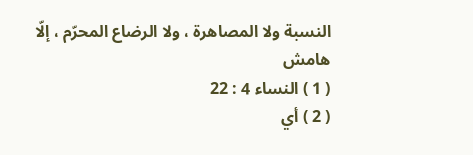النسبة ولا المصاهرة ، ولا الرضاع المحرّم ، إلّا
هامش
( 1 ) النساء 4 : 22
( 2 ) أي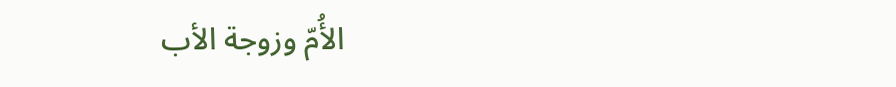الأُمّ وزوجة الأب